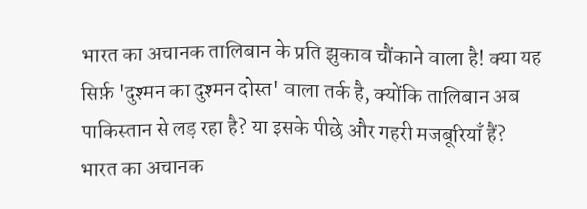भारत का अचानक तालिबान के प्रति झुकाव चौंकाने वाला है! क्या यह सिर्फ़ 'दुश्मन का दुश्मन दोस्त' वाला तर्क है, क्योंकि तालिबान अब पाकिस्तान से लड़ रहा है? या इसके पीछे और गहरी मजबूरियाँ हैं?
भारत का अचानक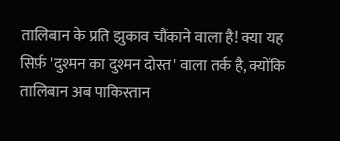तालिबान के प्रति झुकाव चौंकाने वाला है! क्या यह सिर्फ़ 'दुश्मन का दुश्मन दोस्त' वाला तर्क है, क्योंकि तालिबान अब पाकिस्तान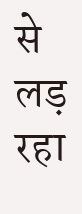से लड़ रहा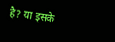है? या इसके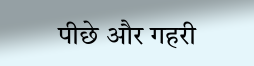पीछे और गहरी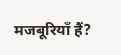मजबूरियाँ हैं?